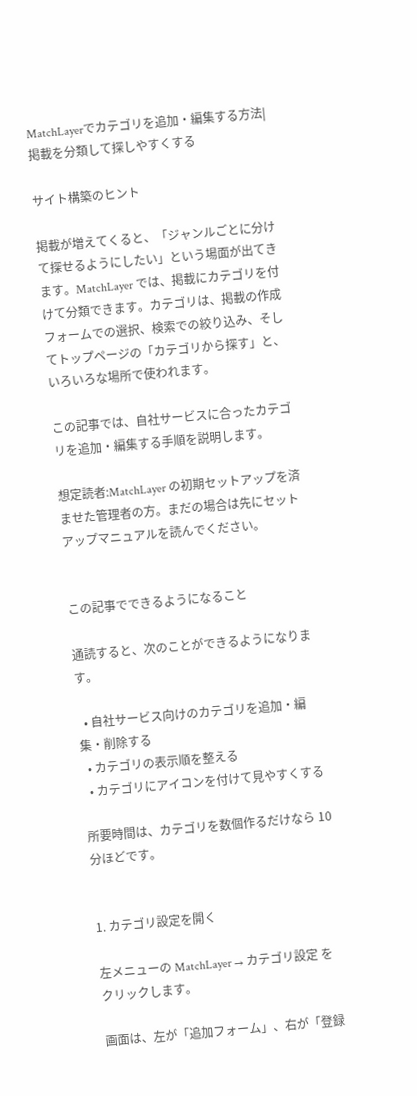MatchLayerでカテゴリを追加・編集する方法|掲載を分類して探しやすくする

サイト構築のヒント

掲載が増えてくると、「ジャンルごとに分けて探せるようにしたい」という場面が出てきます。MatchLayer では、掲載にカテゴリを付けて分類できます。カテゴリは、掲載の作成フォームでの選択、検索での絞り込み、そしてトップページの「カテゴリから探す」と、いろいろな場所で使われます。

この記事では、自社サービスに合ったカテゴリを追加・編集する手順を説明します。

想定読者:MatchLayer の初期セットアップを済ませた管理者の方。まだの場合は先にセットアップマニュアルを読んでください。


この記事でできるようになること

通読すると、次のことができるようになります。

  • 自社サービス向けのカテゴリを追加・編集・削除する
  • カテゴリの表示順を整える
  • カテゴリにアイコンを付けて見やすくする

所要時間は、カテゴリを数個作るだけなら 10分ほどです。


1. カテゴリ設定を開く

左メニューの MatchLayer → カテゴリ設定 をクリックします。

画面は、左が「追加フォーム」、右が「登録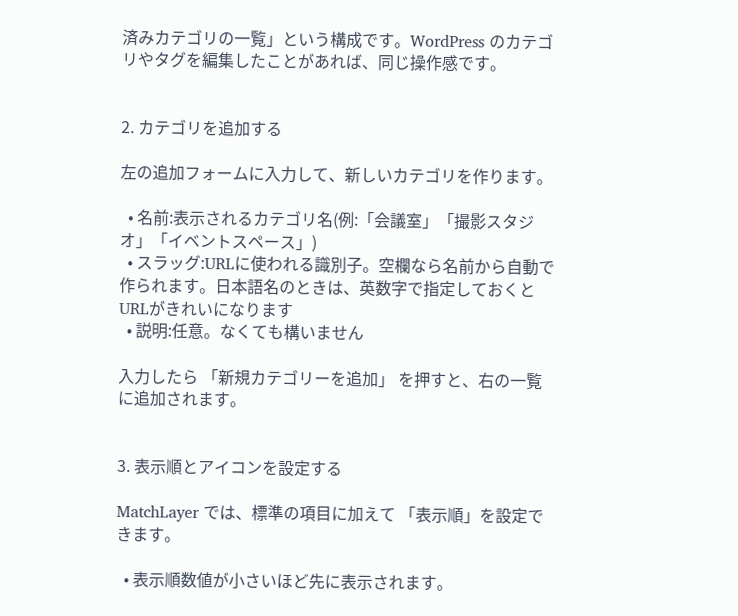済みカテゴリの一覧」という構成です。WordPress のカテゴリやタグを編集したことがあれば、同じ操作感です。


2. カテゴリを追加する

左の追加フォームに入力して、新しいカテゴリを作ります。

  • 名前:表示されるカテゴリ名(例:「会議室」「撮影スタジオ」「イベントスペース」)
  • スラッグ:URLに使われる識別子。空欄なら名前から自動で作られます。日本語名のときは、英数字で指定しておくとURLがきれいになります
  • 説明:任意。なくても構いません

入力したら 「新規カテゴリーを追加」 を押すと、右の一覧に追加されます。


3. 表示順とアイコンを設定する

MatchLayer では、標準の項目に加えて 「表示順」を設定できます。

  • 表示順数値が小さいほど先に表示されます。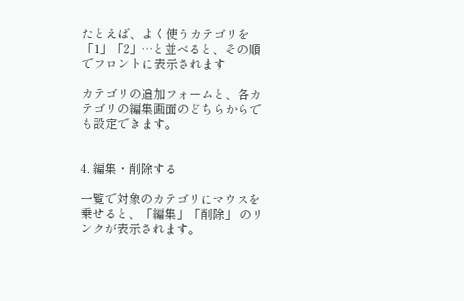たとえば、よく使うカテゴリを「1」「2」…と並べると、その順でフロントに表示されます

カテゴリの追加フォームと、各カテゴリの編集画面のどちらからでも設定できます。


4. 編集・削除する

一覧で対象のカテゴリにマウスを乗せると、「編集」「削除」 のリンクが表示されます。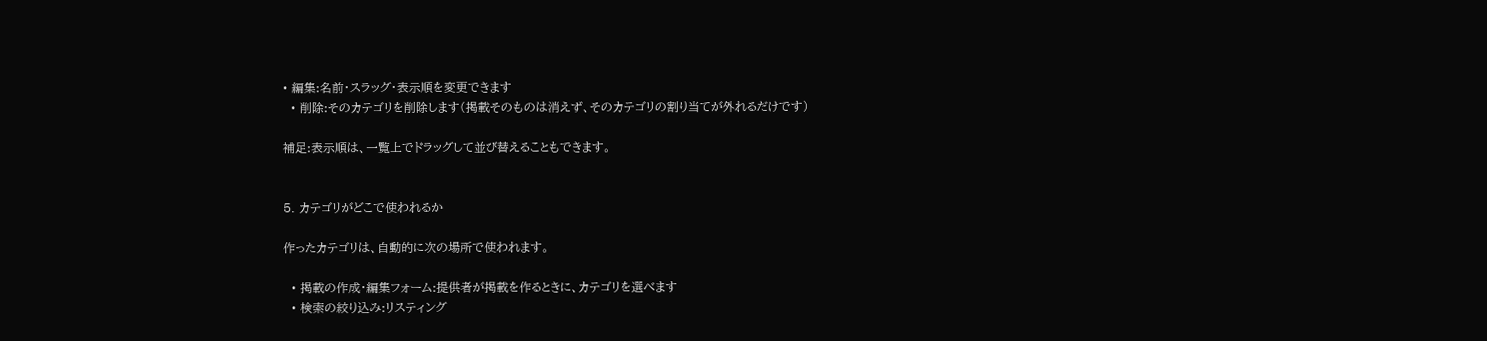• 編集:名前・スラッグ・表示順を変更できます
  • 削除:そのカテゴリを削除します(掲載そのものは消えず、そのカテゴリの割り当てが外れるだけです)

補足:表示順は、一覧上でドラッグして並び替えることもできます。


5. カテゴリがどこで使われるか

作ったカテゴリは、自動的に次の場所で使われます。

  • 掲載の作成・編集フォーム:提供者が掲載を作るときに、カテゴリを選べます
  • 検索の絞り込み:リスティング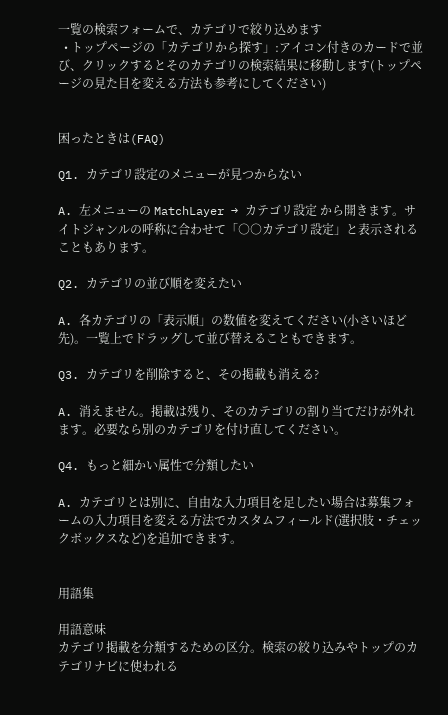一覧の検索フォームで、カテゴリで絞り込めます
  • トップページの「カテゴリから探す」:アイコン付きのカードで並び、クリックするとそのカテゴリの検索結果に移動します(トップページの見た目を変える方法も参考にしてください)


困ったときは(FAQ)

Q1. カテゴリ設定のメニューが見つからない

A. 左メニューの MatchLayer → カテゴリ設定 から開きます。サイトジャンルの呼称に合わせて「○○カテゴリ設定」と表示されることもあります。

Q2. カテゴリの並び順を変えたい

A. 各カテゴリの「表示順」の数値を変えてください(小さいほど先)。一覧上でドラッグして並び替えることもできます。

Q3. カテゴリを削除すると、その掲載も消える?

A. 消えません。掲載は残り、そのカテゴリの割り当てだけが外れます。必要なら別のカテゴリを付け直してください。

Q4. もっと細かい属性で分類したい

A. カテゴリとは別に、自由な入力項目を足したい場合は募集フォームの入力項目を変える方法でカスタムフィールド(選択肢・チェックボックスなど)を追加できます。


用語集

用語意味
カテゴリ掲載を分類するための区分。検索の絞り込みやトップのカテゴリナビに使われる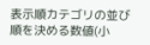表示順カテゴリの並び順を決める数値(小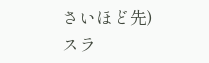さいほど先)
スラ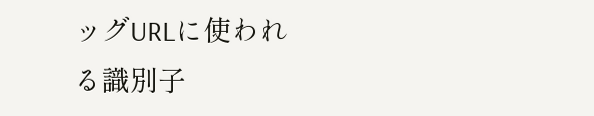ッグURLに使われる識別子